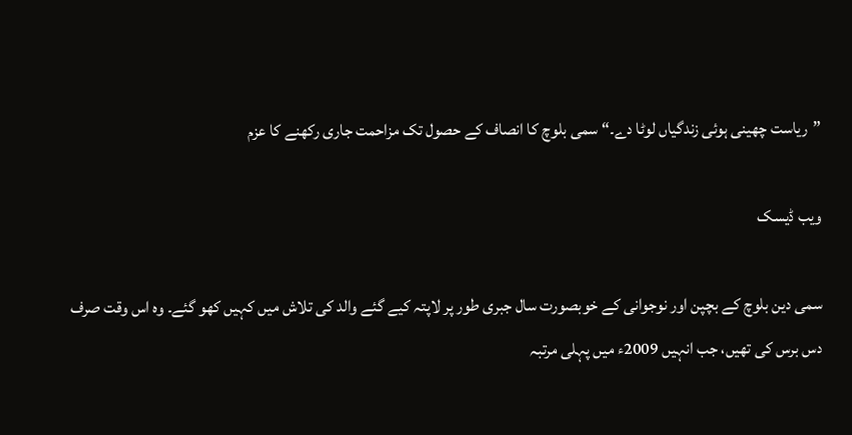”ریاست چھینی ہوئی زندگیاں لوٹا دے۔“ سمی بلوچ کا انصاف کے حصول تک مزاحمت جاری رکھنے کا عزم

ویب ڈیسک

سمی دین بلوچ کے بچپن اور نوجوانی کے خوبصورت سال جبری طور پر لاپتہ کیے گئے والد کی تلاش میں کہیں کھو گئے۔ وہ اس وقت صرف دس برس کی تھیں، جب انہیں 2009ء میں پہلی مرتبہ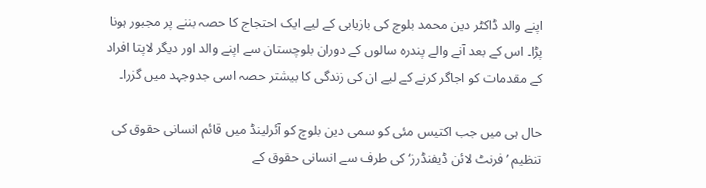اپنے والد ڈاکٹر دین محمد بلوچ کی بازیابی کے لیے ایک احتجاج کا حصہ بننے پر مجبور ہونا پڑا۔ اس کے بعد آنے والے پندرہ سالوں کے دوران بلوچستان سے اپنے والد اور دیگر لاپتا افراد کے مقدمات کو اجاگر کرنے کے لیے ان کی زندگی کا بیشتر حصہ اسی جدوجہد میں گزرا۔

حال ہی میں جب اکتیس مئی کو سمی دین بلوچ کو آئرلینڈ میں قائم انسانی حقوق کی تنظیم ’فرنٹ لائن ڈیفنڈرز‘ کی طرف سے انسانی حقوق کے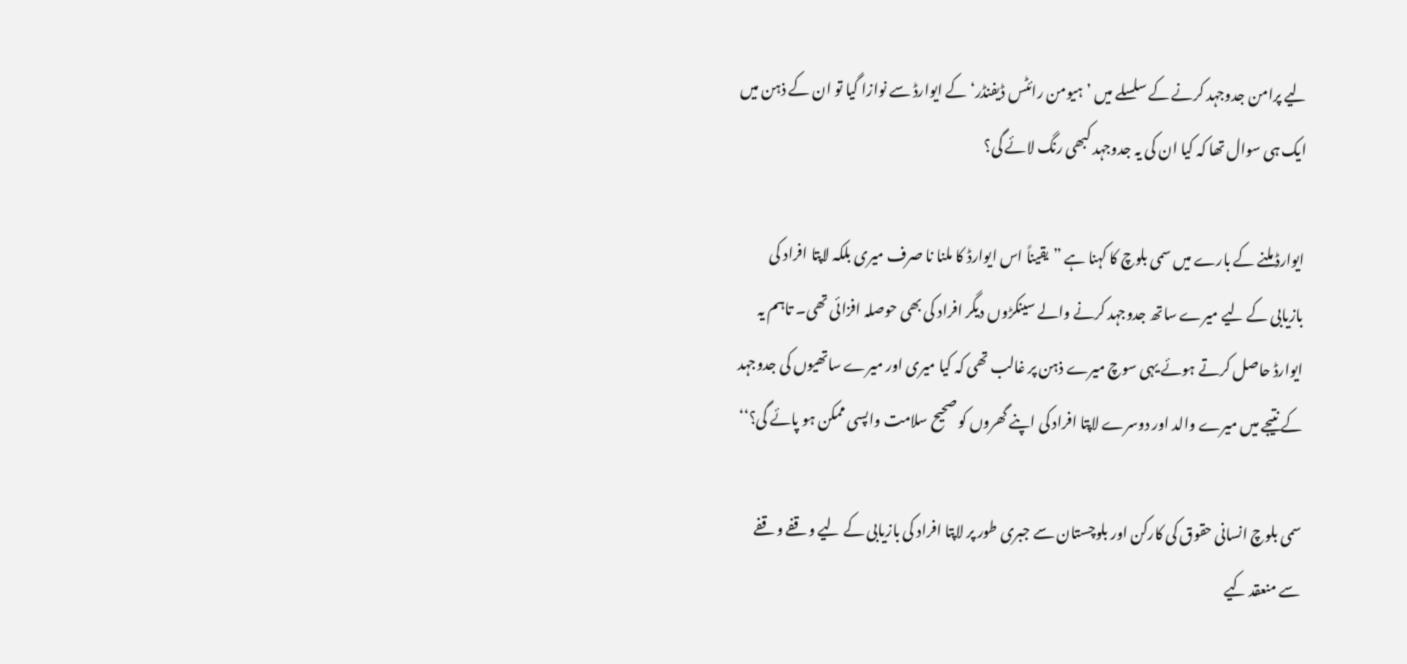لیے پرامن جدوجہد کرنے کے سلسلے میں ’ہیومن رائٹس ڈیفنڈر‘ کے ایوارڈ سے نوازا گیا تو ان کے ذہن میں ایک ہی سوال تھا کہ کیا ان کی یہ جدوجہد کبھی رنگ لائے گی؟

ایوارڈ ملنے کے بارے میں سمی بلوچ کا کہنا ہے ”یقیناً اس ایوارڈ کا ملنا نا صرف میری بلکہ لاپتا افراد کی بازیابی کے لیے میرے ساتھ جدوجہد کرنے والے سینکڑوں دیگر افراد کی بھی حوصلہ افزائی تھی۔ تاہم یہ ایوارڈ حاصل کرتے ہوئے یہی سوچ میرے ذہن پر غالب تھی کہ کیا میری اور میرے ساتھیوں کی جدوجہد کے نتیجے میں میرے والد اور دوسرے لاپتا افراد کی اپنے گھروں کو صحیح سلامت واپسی ممکن ہو پائے گی؟‘‘

سمی بلوچ انسانی حقوق کی کارکن اور بلوچستان سے جبری طور پر لاپتا افراد کی بازیابی کے لیے وقفے وقفے سے منعقد کیے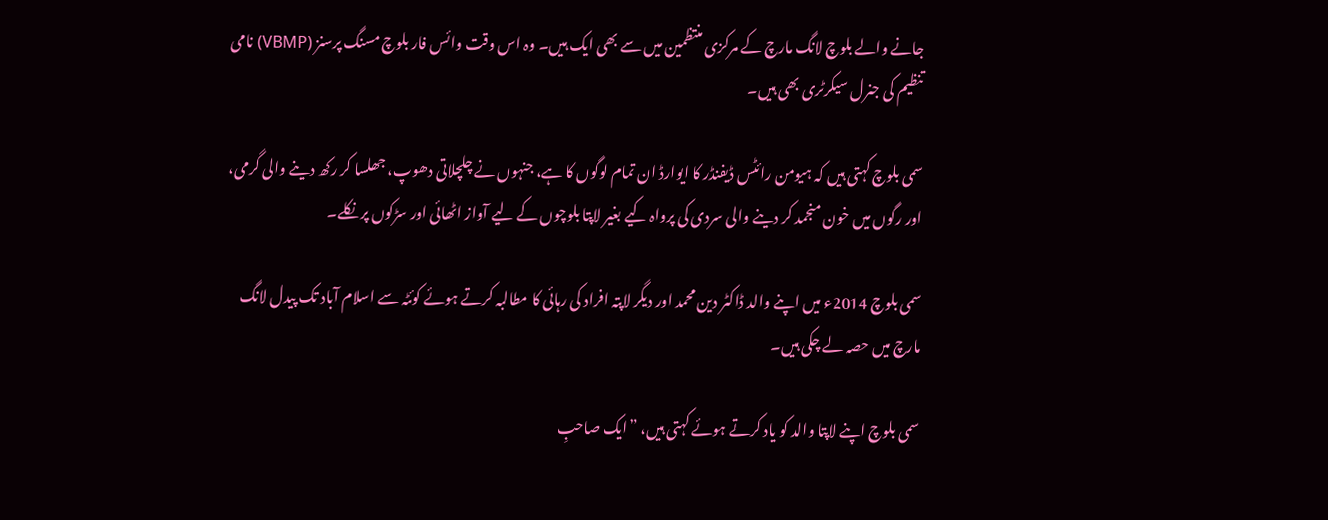جانے والے بلوچ لانگ مارچ کے مرکزی منتظمین میں سے بھی ایک ہیں۔ وہ اس وقت وائس فار بلوچ مسنگ پرسنز (VBMP) نامی تنظیم کی جنرل سیکرٹری بھی ہیں۔

سمی بلوچ کہتی ہیں کہ ہیومن رائٹس ڈیفنڈر کا ایوارڈ ان تمام لوگوں کا ہے، جنہوں نے چلچلاتی دھوپ، جھلسا کر رکھ دینے والی گرمی، اور رگوں میں خون منجمد کر دینے والی سردی کی پرواہ کیے بغیر لاپتا بلوچوں کے لیے آواز اٹھائی اور سڑکوں پر نکلے۔

سمی بلوچ 2014ء میں اپنے والد ڈاکٹر دین محمد اور دیگر لاپتہ افراد کی رہائی کا مطالبہ کرتے ہوئے کوئٹہ سے اسلام آباد تک پیدل لانگ مارچ میں حصہ لے چکی ہیں۔

سمی بلوچ اپنے لاپتا والد کو یاد کرتے ہوئے کہتی ہیں، ”ایک صاحبِ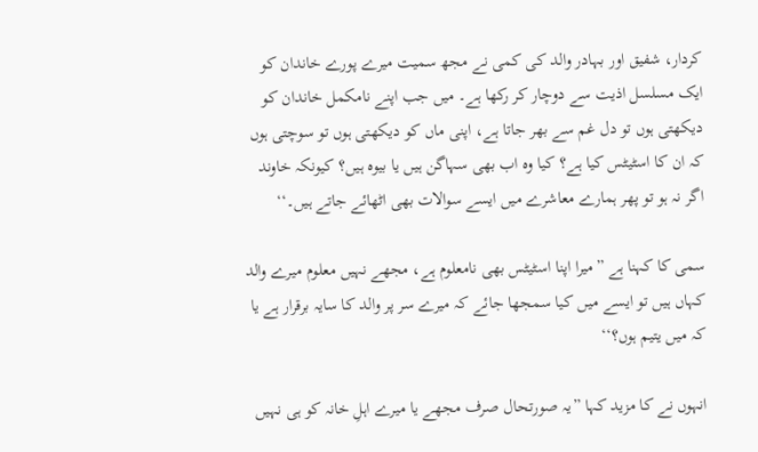کردار، شفیق اور بہادر والد کی کمی نے مجھ سمیت میرے پورے خاندان کو ایک مسلسل اذیت سے دوچار کر رکھا ہے۔ میں جب اپنے نامکمل خاندان کو دیکھتی ہوں تو دل غم سے بھر جاتا ہے، اپنی ماں کو دیکھتی ہوں تو سوچتی ہوں کہ ان کا اسٹیٹس کیا ہے؟ کیا وہ اب بھی سہاگن ہیں یا بیوہ ہیں؟ کیونکہ خاوند اگر نہ ہو تو پھر ہمارے معاشرے میں ایسے سوالات بھی اٹھائے جاتے ہیں۔‘‘

سمی کا کہنا ہے ”میرا اپنا اسٹیٹس بھی نامعلوم ہے، مجھے نہیں معلوم میرے والد کہاں ہیں تو ایسے میں کیا سمجھا جائے کہ میرے سر پر والد کا سایہ برقرار ہے یا کہ میں یتیم ہوں؟‘‘

انہوں نے کا مزید کہا ”یہ صورتحال صرف مجھے یا میرے اہلِ خانہ کو ہی نہیں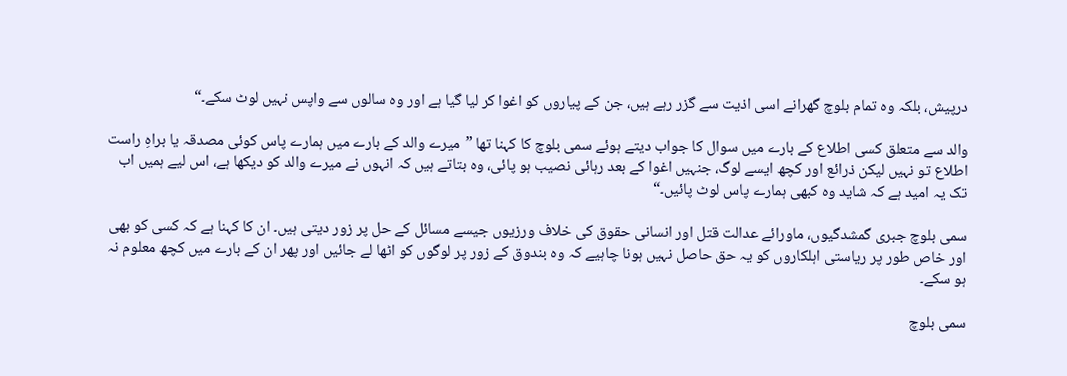درپیش، بلکہ وہ تمام بلوچ گھرانے اسی اذیت سے گزر رہے ہیں، جن کے پیاروں کو اغوا کر لیا گیا ہے اور وہ سالوں سے واپس نہیں لوٹ سکے۔“

والد سے متعلق کسی اطلاع کے بارے میں سوال کا جواب دیتے ہوئے سمی بلوچ کا کہنا تھا ”میرے والد کے بارے میں ہمارے پاس کوئی مصدقہ یا براہِ راست اطلاع تو نہیں لیکن ذرائع اور کچھ ایسے لوگ، جنہیں اغوا کے بعد رہائی نصیب ہو پائی، وہ بتاتے ہیں کہ انہوں نے میرے والد کو دیکھا ہے، اس لیے ہمیں اب تک یہ امید ہے کہ شاید وہ کبھی ہمارے پاس لوٹ پائیں۔“

سمی بلوچ جبری گمشدگیوں، ماورائے عدالت قتل اور انسانی حقوق کی خلاف ورزیوں جیسے مسائل کے حل پر زور دیتی ہیں۔ ان کا کہنا ہے کہ کسی کو بھی اور خاص طور پر ریاستی اہلکاروں کو یہ حق حاصل نہیں ہونا چاہیے کہ وہ بندوق کے زور پر لوگوں کو اٹھا لے جائیں اور پھر ان کے بارے میں کچھ معلوم نہ ہو سکے۔

سمی بلوچ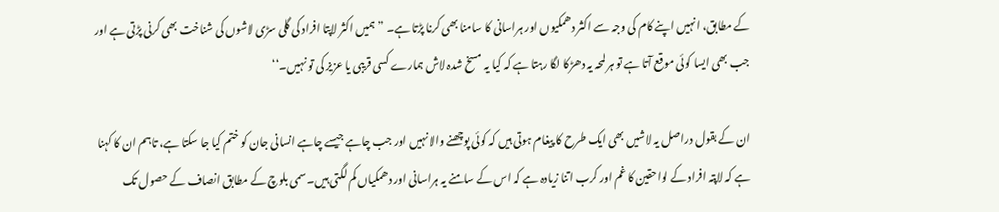کے مطابق، انہیں اپنے کام کی وجہ سے اکثر دھمکیوں اور ہراسانی کا سامنا بھی کرنا پڑتا ہے۔ ”ہمیں اکثر لاپتا افراد کی گلی سڑی لاشوں کی شناخت بھی کرنی پڑتی ہے اور جب بھی ایسا کوئی موقع آتا ہے تو ہر لمحہ یہ دھڑکا لگا رہتا ہے کہ کیا یہ مسخ شدہ لاش ہمارے کسی قریبی یا عزیز کی تو نہیں۔‘‘

ان کے بقول دراصل یہ لاشیں بھی ایک طرح کا پیغام ہوتی ہیں کہ کوئی پوچھنے والا نہیں اور جب چاہے جیسے چاہے انسانی جان کو ختم کیا جا سکتا ہے، تاہم ان کا کہنا ہے کہ لاپتہ افراد کے لواحقین کا غم اور کرب اتنا زیادہ ہے کہ اس کے سامنے یہ ہراسانی اور دھمکیاں کم لگتی ہیں۔ سمی بلوچ کے مطابق انصاف کے حصول تک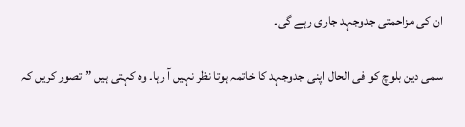ان کی مزاحمتی جدوجہد جاری رہے گی۔

سمی دین بلوچ کو فی الحال اپنی جدوجہد کا خاتمہ ہوتا نظر نہیں آ رہا۔ وہ کہتی ہیں ”تصور کریں کہ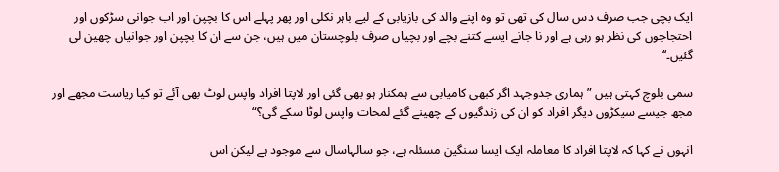ایک بچی جب صرف دس سال کی تھی تو وہ اپنے والد کی بازیابی کے لیے باہر نکلی اور پھر پہلے اس کا بچپن اور اب جوانی سڑکوں اور احتجاجوں کی نظر ہو رہی ہے اور نا جانے ایسے کتنے بچے اور بچیاں صرف بلوچستان میں ہیں، جن سے ان کا بچپن اور جوانیاں چھین لی گئیں۔‘‘

سمی بلوچ کہتی ہیں ”ہماری جدوجہد اگر کبھی کامیابی سے ہمکنار ہو بھی گئی اور لاپتا افراد واپس لوٹ بھی آئے تو کیا ریاست مجھے اور مجھ جیسے سیکڑوں دیگر افراد کو ان کی زندگیوں کے چھینے گئے لمحات واپس لوٹا سکے گی؟“

انہوں نے کہا کہ لاپتا افراد کا معاملہ ایک ایسا سنگین مسئلہ ہے، جو سالہاسال سے موجود ہے لیکن اس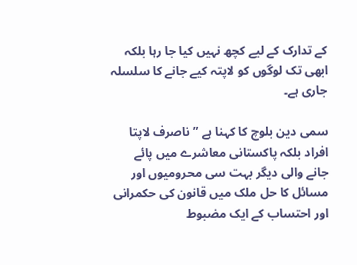کے تدارک کے لیے کچھ نہیں کیا جا رہا بلکہ ابھی تک لوگوں کو لاپتہ کیے جانے کا سلسلہ جاری ہے۔

سمی دین بلوچ کا کہنا ہے ”ناصرف لاپتا افراد بلکہ پاکستانی معاشرے میں پائے جانے والی دیگر بہت سی محرومیوں اور مسائل کا حل ملک میں قانون کی حکمرانی اور احتساب کے ایک مضبوط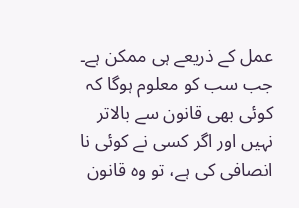عمل کے ذریعے ہی ممکن ہے۔ جب سب کو معلوم ہوگا کہ کوئی بھی قانون سے بالاتر نہیں اور اگر کسی نے کوئی نا انصافی کی ہے، تو وہ قانون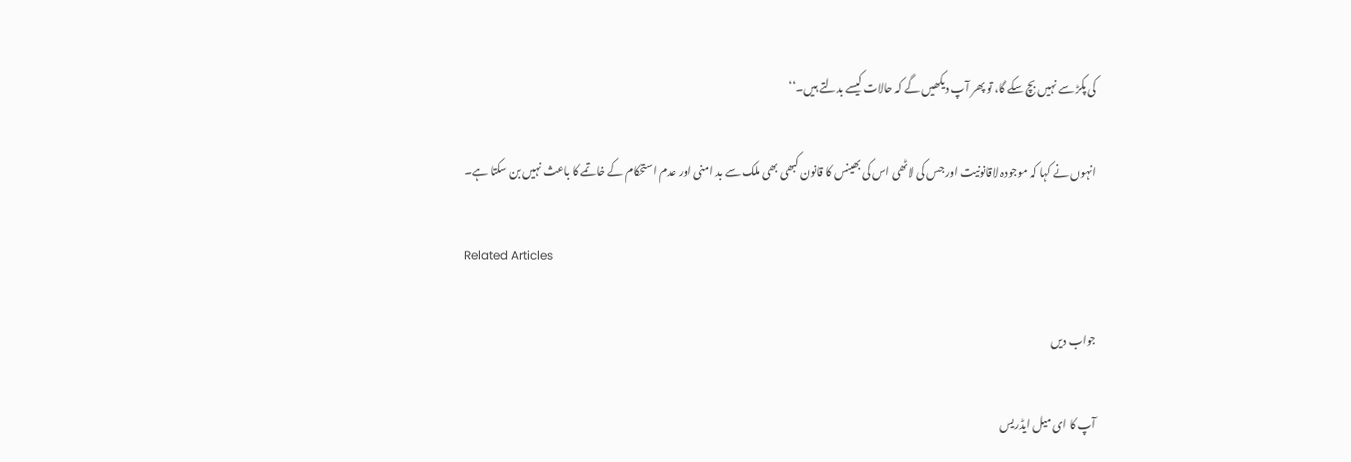کی پکڑ سے نہیں بچ سکے گا، تو پھر آپ دیکھیں گے کہ حالات کیسے بدلتے ہیں۔‘‘

انہوں نے کہا کہ موجودہ لاقانونیت اور جس کی لاٹھی اس کی بھینس کا قانون کبھی بھی ملک سے بد امنی اور عدم استحکام کے خاتمے کا باعث نہیں بن سکتا ہے۔

Related Articles

جواب دیں

آپ کا ای میل ایڈریس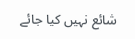شائع نہیں کیا جائے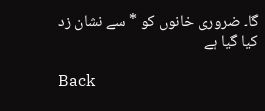گا۔ ضروری خانوں کو * سے نشان زد کیا گیا ہے

Back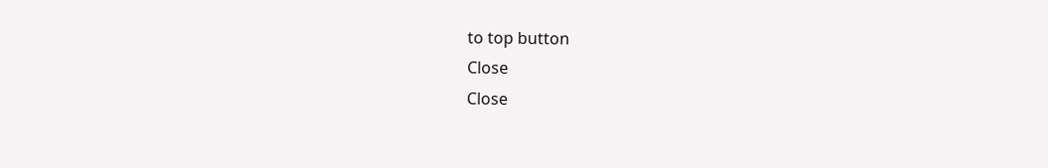to top button
Close
Close